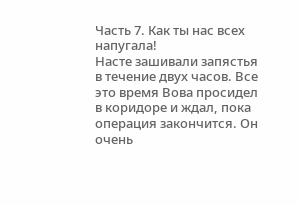Часть 7. Как ты нас всех напугала!
Насте зашивали запястья в течение двух часов. Все это время Вова просидел в коридоре и ждал, пока операция закончится. Он очень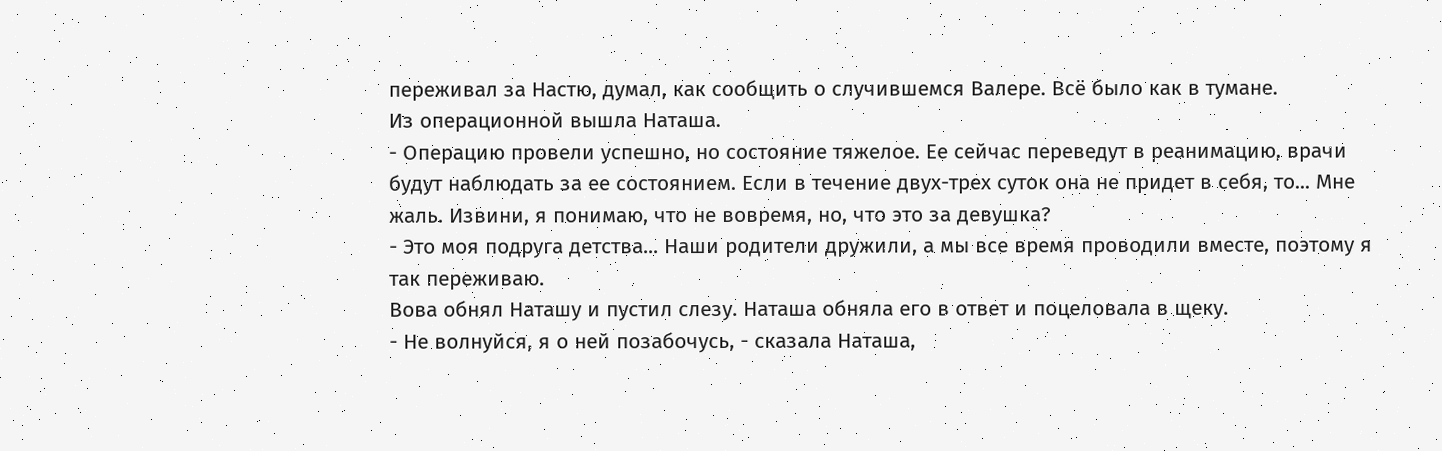переживал за Настю, думал, как сообщить о случившемся Валере. Всё было как в тумане.
Из операционной вышла Наташа.
- Операцию провели успешно, но состояние тяжелое. Ее сейчас переведут в реанимацию, врачи будут наблюдать за ее состоянием. Если в течение двух-трех суток она не придет в себя, то... Мне жаль. Извини, я понимаю, что не вовремя, но, что это за девушка?
- Это моя подруга детства... Наши родители дружили, а мы все время проводили вместе, поэтому я так переживаю.
Вова обнял Наташу и пустил слезу. Наташа обняла его в ответ и поцеловала в щеку.
- Не волнуйся, я о ней позабочусь, - сказала Наташа,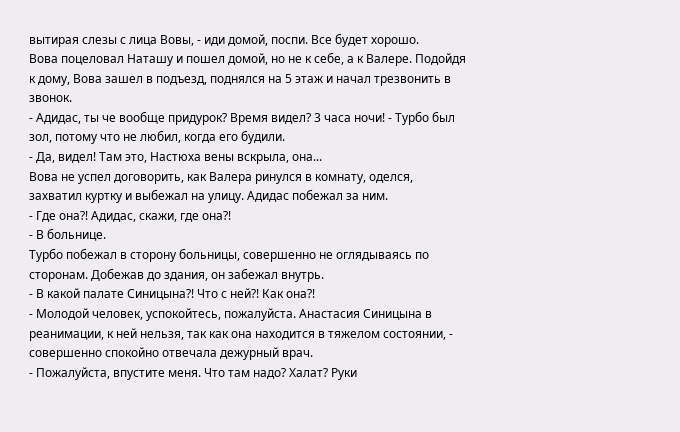вытирая слезы с лица Вовы, - иди домой, поспи. Все будет хорошо.
Вова поцеловал Наташу и пошел домой, но не к себе, а к Валере. Подойдя к дому, Вова зашел в подъезд, поднялся на 5 этаж и начал трезвонить в звонок.
- Адидас, ты че вообще придурок? Время видел? 3 часа ночи! - Турбо был зол, потому что не любил, когда его будили.
- Да, видел! Там это, Настюха вены вскрыла, она...
Вова не успел договорить, как Валера ринулся в комнату, оделся, захватил куртку и выбежал на улицу. Адидас побежал за ним.
- Где она?! Адидас, скажи, где она?!
- В больнице.
Турбо побежал в сторону больницы, совершенно не оглядываясь по сторонам. Добежав до здания, он забежал внутрь.
- В какой палате Синицына?! Что с ней?! Как она?!
- Молодой человек, успокойтесь, пожалуйста. Анастасия Синицына в реанимации, к ней нельзя, так как она находится в тяжелом состоянии, - совершенно спокойно отвечала дежурный врач.
- Пожалуйста, впустите меня. Что там надо? Халат? Руки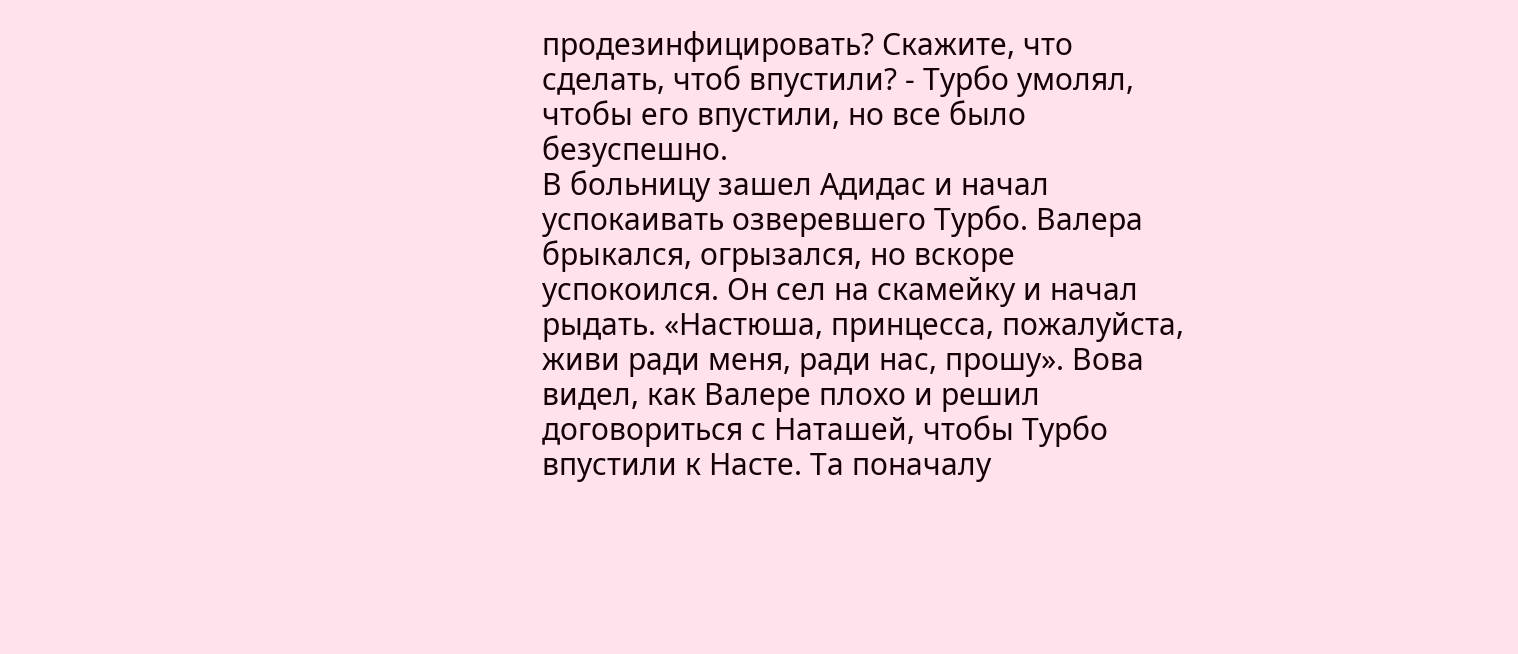продезинфицировать? Скажите, что сделать, чтоб впустили? - Турбо умолял, чтобы его впустили, но все было безуспешно.
В больницу зашел Адидас и начал успокаивать озверевшего Турбо. Валера брыкался, огрызался, но вскоре успокоился. Он сел на скамейку и начал рыдать. «Настюша, принцесса, пожалуйста, живи ради меня, ради нас, прошу». Вова видел, как Валере плохо и решил договориться с Наташей, чтобы Турбо впустили к Насте. Та поначалу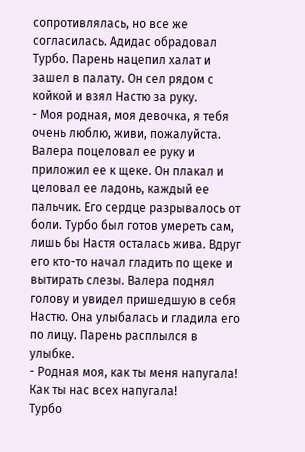сопротивлялась, но все же согласилась. Адидас обрадовал Турбо. Парень нацепил халат и зашел в палату. Он сел рядом с койкой и взял Настю за руку.
- Моя родная, моя девочка, я тебя очень люблю, живи, пожалуйста.
Валера поцеловал ее руку и приложил ее к щеке. Он плакал и целовал ее ладонь, каждый ее пальчик. Его сердце разрывалось от боли. Турбо был готов умереть сам, лишь бы Настя осталась жива. Вдруг его кто-то начал гладить по щеке и вытирать слезы. Валера поднял голову и увидел пришедшую в себя Настю. Она улыбалась и гладила его по лицу. Парень расплылся в улыбке.
- Родная моя, как ты меня напугала! Как ты нас всех напугала!
Турбо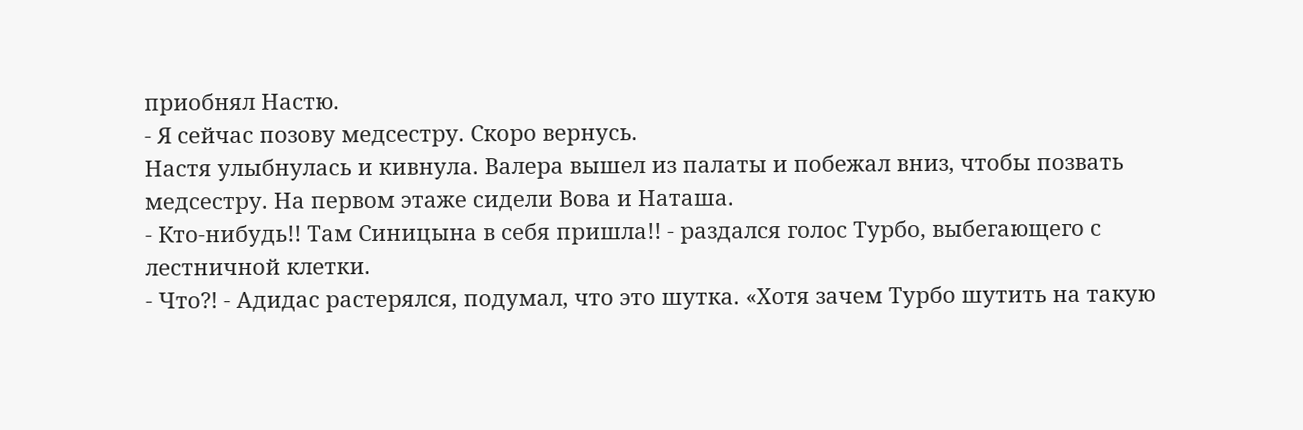приобнял Настю.
- Я сейчас позову медсестру. Скоро вернусь.
Настя улыбнулась и кивнула. Валера вышел из палаты и побежал вниз, чтобы позвать медсестру. На первом этаже сидели Вова и Наташа.
- Кто-нибудь!! Там Синицына в себя пришла!! - раздался голос Турбо, выбегающего с лестничной клетки.
- Что?! - Адидас растерялся, подумал, что это шутка. «Хотя зачем Турбо шутить на такую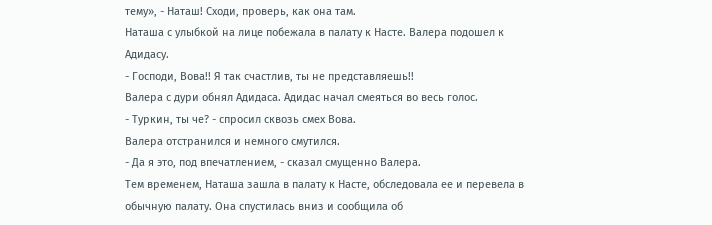тему», - Наташ! Сходи, проверь, как она там.
Наташа с улыбкой на лице побежала в палату к Насте. Валера подошел к Адидасу.
- Господи, Вова!! Я так счастлив, ты не представляешь!!
Валера с дури обнял Адидаса. Адидас начал смеяться во весь голос.
- Туркин, ты че? - спросил сквозь смех Вова.
Валера отстранился и немного смутился.
- Да я это, под впечатлением, - сказал смущенно Валера.
Тем временем, Наташа зашла в палату к Насте, обследовала ее и перевела в обычную палату. Она спустилась вниз и сообщила об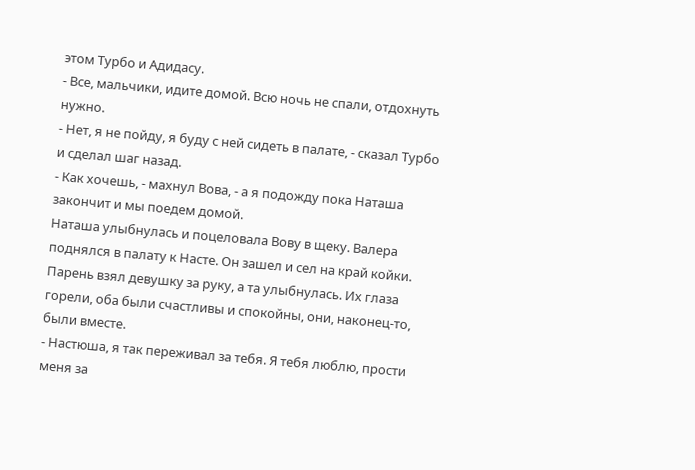этом Турбо и Адидасу.
- Все, мальчики, идите домой. Всю ночь не спали, отдохнуть нужно.
- Нет, я не пойду, я буду с ней сидеть в палате, - сказал Турбо и сделал шаг назад.
- Как хочешь, - махнул Вова, - а я подожду пока Наташа закончит и мы поедем домой.
Наташа улыбнулась и поцеловала Вову в щеку. Валера поднялся в палату к Насте. Он зашел и сел на край койки. Парень взял девушку за руку, а та улыбнулась. Их глаза горели, оба были счастливы и спокойны, они, наконец-то, были вместе.
- Настюша, я так переживал за тебя. Я тебя люблю, прости меня за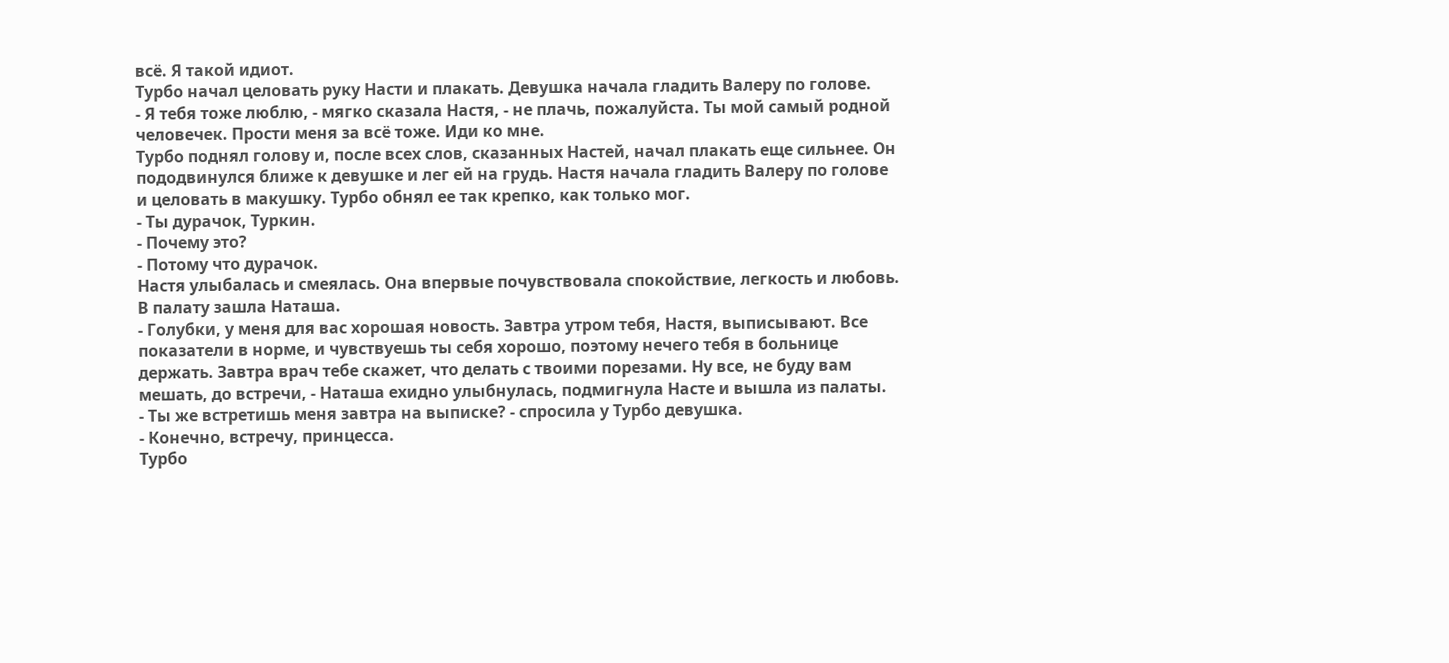всё. Я такой идиот.
Турбо начал целовать руку Насти и плакать. Девушка начала гладить Валеру по голове.
- Я тебя тоже люблю, - мягко сказала Настя, - не плачь, пожалуйста. Ты мой самый родной человечек. Прости меня за всё тоже. Иди ко мне.
Турбо поднял голову и, после всех слов, сказанных Настей, начал плакать еще сильнее. Он пододвинулся ближе к девушке и лег ей на грудь. Настя начала гладить Валеру по голове и целовать в макушку. Турбо обнял ее так крепко, как только мог.
- Ты дурачок, Туркин.
- Почему это?
- Потому что дурачок.
Настя улыбалась и смеялась. Она впервые почувствовала спокойствие, легкость и любовь. В палату зашла Наташа.
- Голубки, у меня для вас хорошая новость. Завтра утром тебя, Настя, выписывают. Все показатели в норме, и чувствуешь ты себя хорошо, поэтому нечего тебя в больнице держать. Завтра врач тебе скажет, что делать с твоими порезами. Ну все, не буду вам мешать, до встречи, - Наташа ехидно улыбнулась, подмигнула Насте и вышла из палаты.
- Ты же встретишь меня завтра на выписке? - спросила у Турбо девушка.
- Конечно, встречу, принцесса.
Турбо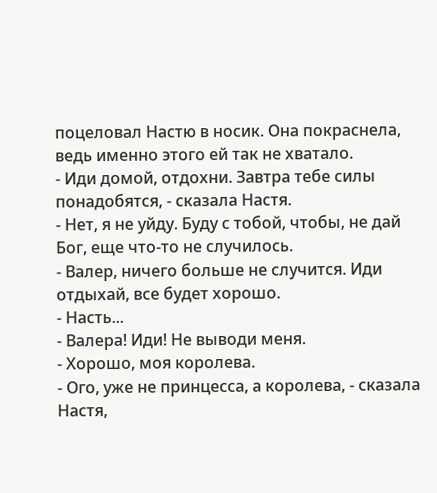поцеловал Настю в носик. Она покраснела, ведь именно этого ей так не хватало.
- Иди домой, отдохни. Завтра тебе силы понадобятся, - сказала Настя.
- Нет, я не уйду. Буду с тобой, чтобы, не дай Бог, еще что-то не случилось.
- Валер, ничего больше не случится. Иди отдыхай, все будет хорошо.
- Насть...
- Валера! Иди! Не выводи меня.
- Хорошо, моя королева.
- Ого, уже не принцесса, а королева, - сказала Настя,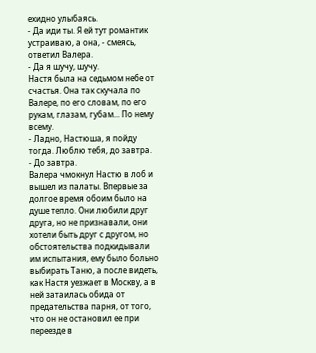ехидно улыбаясь.
- Да иди ты. Я ей тут романтик устраиваю, а она, - смеясь, ответил Валера.
- Да я шучу, шучу.
Настя была на седьмом небе от счастья. Она так скучала по Валере, по его словам, по его рукам, глазам, губам... По нему всему.
- Ладно, Настюша, я пойду тогда. Люблю тебя, до завтра.
- До завтра.
Валера чмокнул Настю в лоб и вышел из палаты. Впервые за долгое время обоим было на душе тепло. Они любили друг друга, но не признавали, они хотели быть друг с другом, но обстоятельства подкидывали им испытания, ему было больно выбирать Таню, а после видеть, как Настя уезжает в Москву, а в ней затаилась обида от предательства парня, от того, что он не остановил ее при переезде в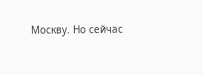Москву. Но сейчас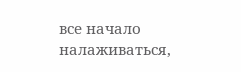все начало налаживаться,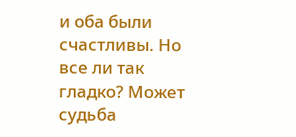и оба были счастливы. Но все ли так гладко? Может судьба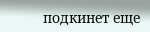подкинет еще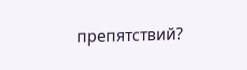препятствий?